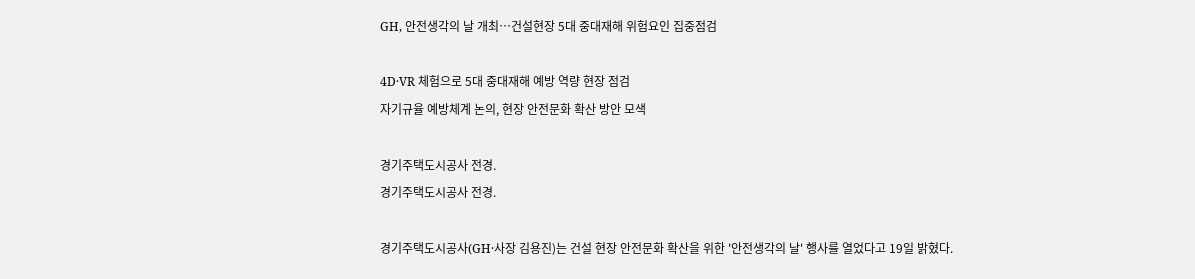GH, 안전생각의 날 개최…건설현장 5대 중대재해 위험요인 집중점검

4D·VR 체험으로 5대 중대재해 예방 역량 현장 점검
자기규율 예방체계 논의, 현장 안전문화 확산 방안 모색

경기주택도시공사 전경.
경기주택도시공사 전경.

경기주택도시공사(GH·사장 김용진)는 건설 현장 안전문화 확산을 위한 '안전생각의 날' 행사를 열었다고 19일 밝혔다.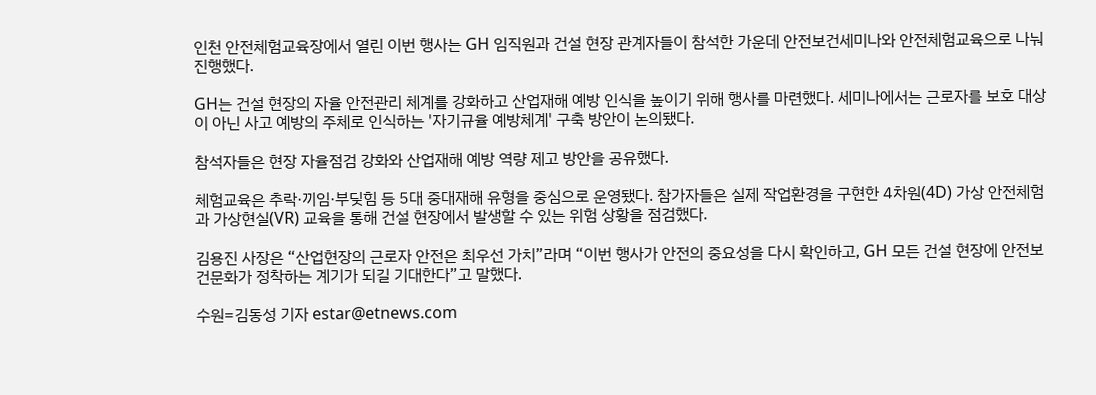인천 안전체험교육장에서 열린 이번 행사는 GH 임직원과 건설 현장 관계자들이 참석한 가운데 안전보건세미나와 안전체험교육으로 나눠 진행했다.

GH는 건설 현장의 자율 안전관리 체계를 강화하고 산업재해 예방 인식을 높이기 위해 행사를 마련했다. 세미나에서는 근로자를 보호 대상이 아닌 사고 예방의 주체로 인식하는 '자기규율 예방체계' 구축 방안이 논의됐다.

참석자들은 현장 자율점검 강화와 산업재해 예방 역량 제고 방안을 공유했다.

체험교육은 추락·끼임·부딪힘 등 5대 중대재해 유형을 중심으로 운영됐다. 참가자들은 실제 작업환경을 구현한 4차원(4D) 가상 안전체험과 가상현실(VR) 교육을 통해 건설 현장에서 발생할 수 있는 위험 상황을 점검했다.

김용진 사장은 “산업현장의 근로자 안전은 최우선 가치”라며 “이번 행사가 안전의 중요성을 다시 확인하고, GH 모든 건설 현장에 안전보건문화가 정착하는 계기가 되길 기대한다”고 말했다.

수원=김동성 기자 estar@etnews.com